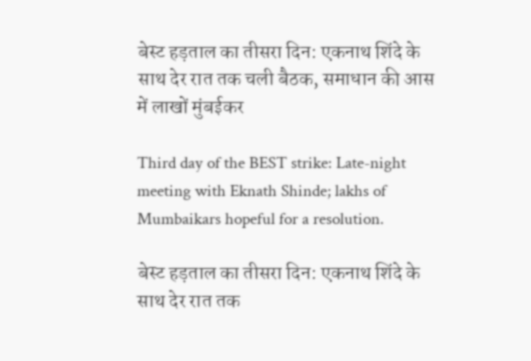बेस्ट हड़ताल का तीसरा दिन: एकनाथ शिंदे के साथ देर रात तक चली बैठक, समाधान की आस में लाखों मुंबईकर

Third day of the BEST strike: Late-night meeting with Eknath Shinde; lakhs of Mumbaikars hopeful for a resolution.

बेस्ट हड़ताल का तीसरा दिन: एकनाथ शिंदे के साथ देर रात तक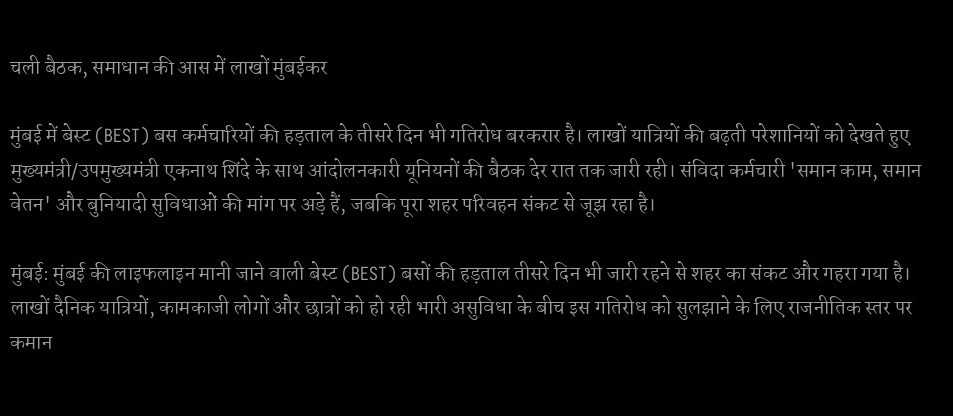चली बैठक, समाधान की आस में लाखों मुंबईकर

मुंबई में बेस्ट (BEST) बस कर्मचारियों की हड़ताल के तीसरे दिन भी गतिरोध बरकरार है। लाखों यात्रियों की बढ़ती परेशानियों को देखते हुए मुख्यमंत्री/उपमुख्यमंत्री एकनाथ शिंदे के साथ आंदोलनकारी यूनियनों की बैठक देर रात तक जारी रही। संविदा कर्मचारी 'समान काम, समान वेतन' और बुनियादी सुविधाओं की मांग पर अड़े हैं, जबकि पूरा शहर परिवहन संकट से जूझ रहा है।

मुंबई: मुंबई की लाइफलाइन मानी जाने वाली बेस्ट (BEST) बसों की हड़ताल तीसरे दिन भी जारी रहने से शहर का संकट और गहरा गया है। लाखों दैनिक यात्रियों, कामकाजी लोगों और छात्रों को हो रही भारी असुविधा के बीच इस गतिरोध को सुलझाने के लिए राजनीतिक स्तर पर कमान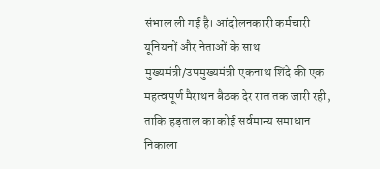संभाल ली गई है। आंदोलनकारी कर्मचारी यूनियनों और नेताओं के साथ मुख्यमंत्री/उपमुख्यमंत्री एकनाथ शिंदे की एक महत्वपूर्ण मैराथन बैठक देर रात तक जारी रही, ताकि हड़ताल का कोई सर्वमान्य समाधान निकाला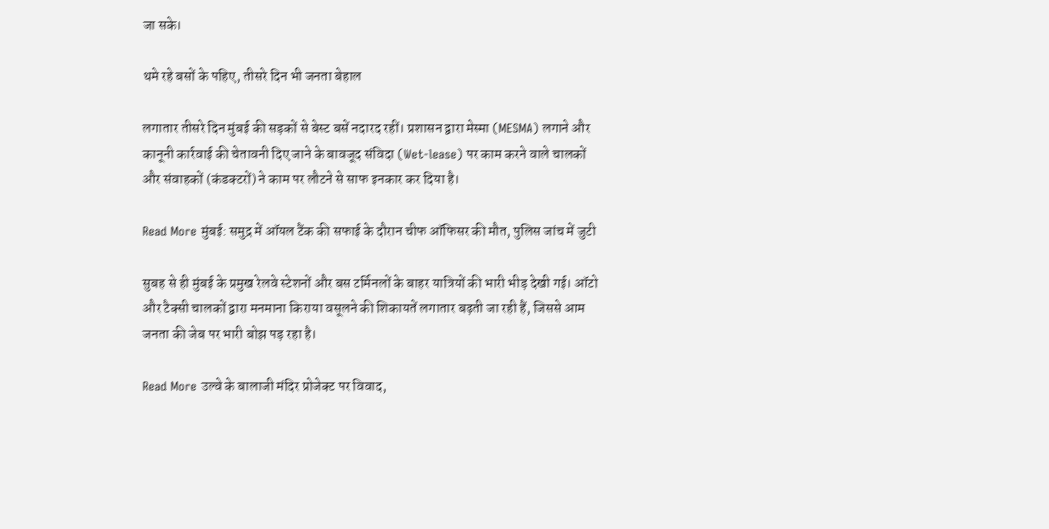जा सके।

थमे रहे बसों के पहिए, तीसरे दिन भी जनता बेहाल

लगातार तीसरे दिन मुंबई की सड़कों से बेस्ट बसें नदारद रहीं। प्रशासन द्वारा मेस्मा (MESMA) लगाने और कानूनी कार्रवाई की चेतावनी दिए जाने के बावजूद संविदा (Wet-lease) पर काम करने वाले चालकों और संवाहकों (कंडक्टरों) ने काम पर लौटने से साफ इनकार कर दिया है।

Read More मुंबई: समुद्र में ऑयल टैंक की सफाई के दौरान चीफ ऑफिसर की मौत, पुलिस जांच में जुटी

सुबह से ही मुंबई के प्रमुख रेलवे स्टेशनों और बस टर्मिनलों के बाहर यात्रियों की भारी भीड़ देखी गई। ऑटो और टैक्सी चालकों द्वारा मनमाना किराया वसूलने की शिकायतें लगातार बढ़ती जा रही हैं, जिससे आम जनता की जेब पर भारी बोझ पड़ रहा है।

Read More उल्वे के बालाजी मंदिर प्रोजेक्ट पर विवाद,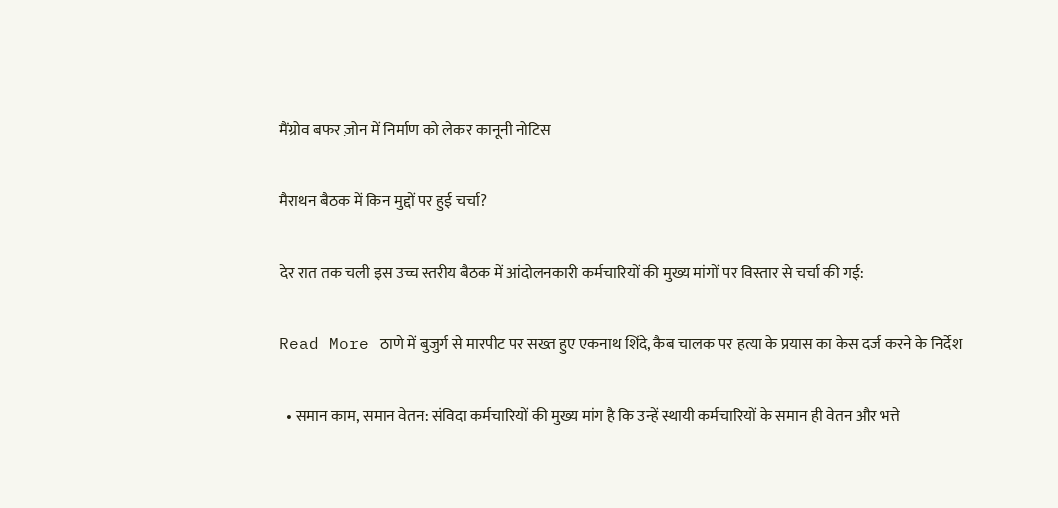मैंग्रोव बफर ज़ोन में निर्माण को लेकर कानूनी नोटिस

मैराथन बैठक में किन मुद्दों पर हुई चर्चा?

देर रात तक चली इस उच्च स्तरीय बैठक में आंदोलनकारी कर्मचारियों की मुख्य मांगों पर विस्तार से चर्चा की गई:

Read More ठाणे में बुजुर्ग से मारपीट पर सख्त हुए एकनाथ शिंदे, कैब चालक पर हत्या के प्रयास का केस दर्ज करने के निर्देश

  • समान काम, समान वेतन: संविदा कर्मचारियों की मुख्य मांग है कि उन्हें स्थायी कर्मचारियों के समान ही वेतन और भत्ते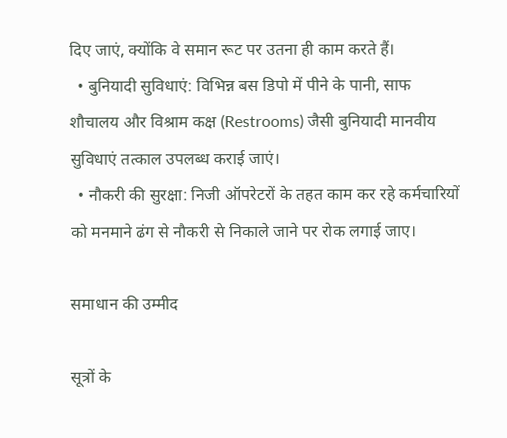दिए जाएं, क्योंकि वे समान रूट पर उतना ही काम करते हैं।
  • बुनियादी सुविधाएं: विभिन्न बस डिपो में पीने के पानी, साफ शौचालय और विश्राम कक्ष (Restrooms) जैसी बुनियादी मानवीय सुविधाएं तत्काल उपलब्ध कराई जाएं।
  • नौकरी की सुरक्षा: निजी ऑपरेटरों के तहत काम कर रहे कर्मचारियों को मनमाने ढंग से नौकरी से निकाले जाने पर रोक लगाई जाए।

समाधान की उम्मीद

सूत्रों के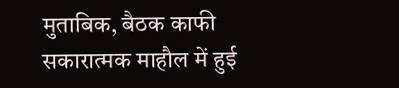मुताबिक, बैठक काफी सकारात्मक माहौल में हुई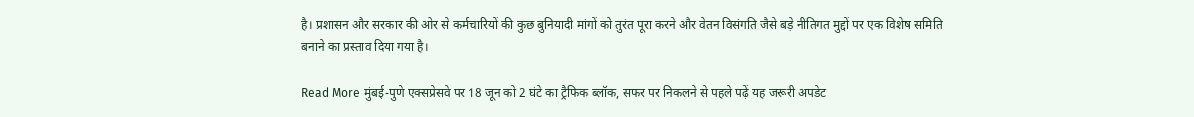है। प्रशासन और सरकार की ओर से कर्मचारियों की कुछ बुनियादी मांगों को तुरंत पूरा करने और वेतन विसंगति जैसे बड़े नीतिगत मुद्दों पर एक विशेष समिति बनाने का प्रस्ताव दिया गया है।

Read More मुंबई-पुणे एक्सप्रेसवे पर 18 जून को 2 घंटे का ट्रैफिक ब्लॉक, सफर पर निकलने से पहले पढ़ें यह जरूरी अपडेट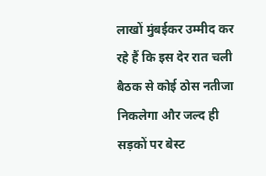लाखों मुंबईकर उम्मीद कर रहे हैं कि इस देर रात चली बैठक से कोई ठोस नतीजा निकलेगा और जल्द ही सड़कों पर बेस्ट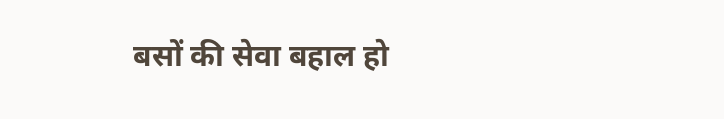बसों की सेवा बहाल हो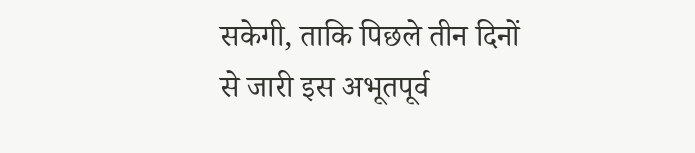सकेगी, ताकि पिछले तीन दिनों से जारी इस अभूतपूर्व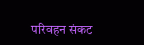परिवहन संकट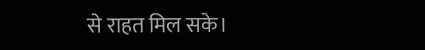से राहत मिल सके।